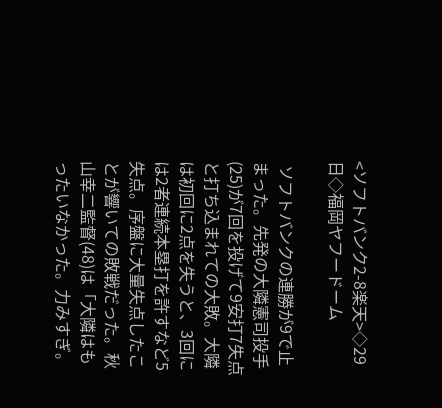<ソフトバンク2-8楽天>◇29日◇福岡ヤフードーム

 ソフトバンクの連勝が9で止まった。先発の大隣憲司投手(25)が7回を投げて9安打7失点と打ち込まれての大敗。大隣は初回に2点を失うと、3回には2者連続本塁打を許すなど5失点。序盤に大量失点したことが響いての敗戦だった。秋山幸二監督(48)は「大隣はもったいなかった。力みすぎ。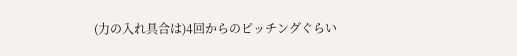(力の入れ具合は)4回からのピッチングぐらい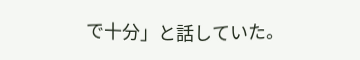で十分」と話していた。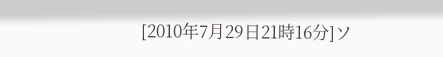[2010年7月29日21時16分]ソ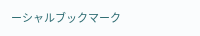ーシャルブックマーク